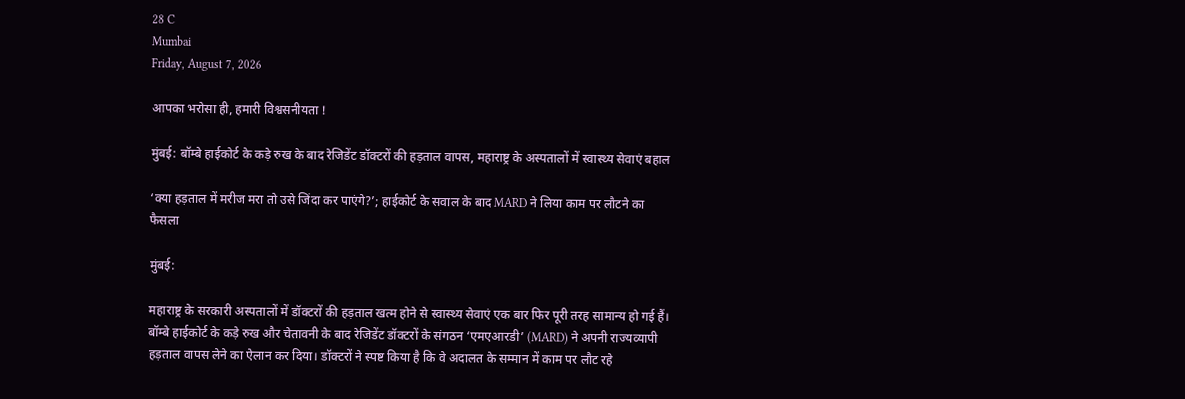28 C
Mumbai
Friday, August 7, 2026

आपका भरोसा ही, हमारी विश्वसनीयता !

मुंबई: बॉम्बे हाईकोर्ट के कड़े रुख के बाद रेजिडेंट डॉक्टरों की हड़ताल वापस, महाराष्ट्र के अस्पतालों में स्वास्थ्य सेवाएं बहाल

‘क्या हड़ताल में मरीज मरा तो उसे जिंदा कर पाएंगे?’; हाईकोर्ट के सवाल के बाद MARD ने लिया काम पर लौटने का फैसला

मुंबई:

महाराष्ट्र के सरकारी अस्पतालों में डॉक्टरों की हड़ताल खत्म होने से स्वास्थ्य सेवाएं एक बार फिर पूरी तरह सामान्य हो गई हैं। बॉम्बे हाईकोर्ट के कड़े रुख और चेतावनी के बाद रेजिडेंट डॉक्टरों के संगठन ‘एमएआरडी’ (MARD) ने अपनी राज्यव्यापी हड़ताल वापस लेने का ऐलान कर दिया। डॉक्टरों ने स्पष्ट किया है कि वे अदालत के सम्मान में काम पर लौट रहे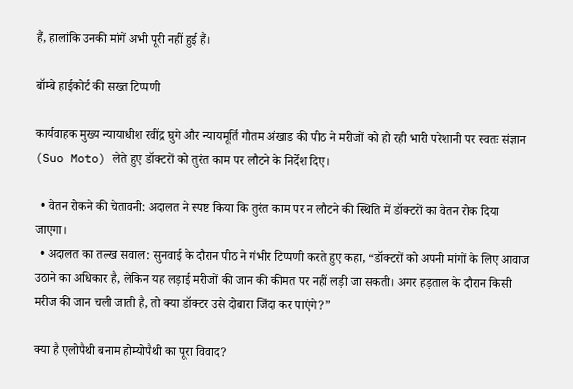हैं, हालांकि उनकी मांगें अभी पूरी नहीं हुई हैं।

बॉम्बे हाईकोर्ट की सख्त टिप्पणी

कार्यवाहक मुख्य न्यायाधीश रवींद्र घुगे और न्यायमूर्ति गौतम अंखाड की पीठ ने मरीजों को हो रही भारी परेशानी पर स्वतः संज्ञान (Suo Moto) लेते हुए डॉक्टरों को तुरंत काम पर लौटने के निर्देश दिए।

  • वेतन रोकने की चेतावनी: अदालत ने स्पष्ट किया कि तुरंत काम पर न लौटने की स्थिति में डॉक्टरों का वेतन रोक दिया जाएगा।
  • अदालत का तल्ख सवाल: सुनवाई के दौरान पीठ ने गंभीर टिप्पणी करते हुए कहा, “डॉक्टरों को अपनी मांगों के लिए आवाज उठाने का अधिकार है, लेकिन यह लड़ाई मरीजों की जान की कीमत पर नहीं लड़ी जा सकती। अगर हड़ताल के दौरान किसी मरीज की जान चली जाती है, तो क्या डॉक्टर उसे दोबारा जिंदा कर पाएंगे?”

क्या है एलोपैथी बनाम होम्योपैथी का पूरा विवाद?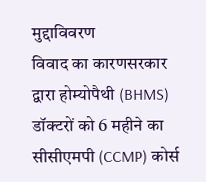मुद्दाविवरण
विवाद का कारणसरकार द्वारा होम्योपैथी (BHMS) डॉक्टरों को 6 महीने का सीसीएमपी (CCMP) कोर्स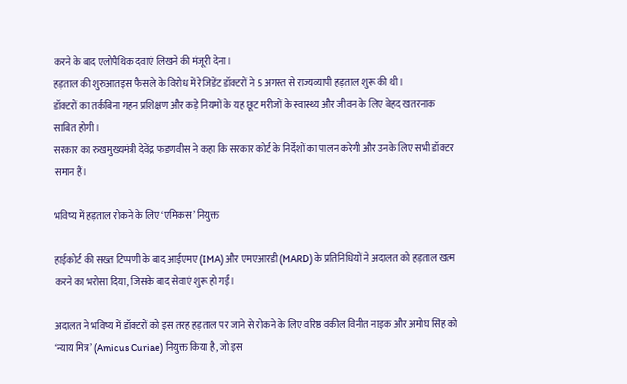करने के बाद एलोपैथिक दवाएं लिखने की मंजूरी देना।
हड़ताल की शुरुआतइस फैसले के विरोध में रेजिडेंट डॉक्टरों ने 5 अगस्त से राज्यव्यापी हड़ताल शुरू की थी।
डॉक्टरों का तर्कबिना गहन प्रशिक्षण और कड़े नियमों के यह छूट मरीजों के स्वास्थ्य और जीवन के लिए बेहद खतरनाक साबित होगी।
सरकार का रुखमुख्यमंत्री देवेंद्र फडणवीस ने कहा कि सरकार कोर्ट के निर्देशों का पालन करेगी और उनके लिए सभी डॉक्टर समान हैं।

भविष्य में हड़ताल रोकने के लिए ‘एमिकस’ नियुक्त

हाईकोर्ट की सख्त टिप्पणी के बाद आईएमए (IMA) और एमएआरडी (MARD) के प्रतिनिधियों ने अदालत को हड़ताल खत्म करने का भरोसा दिया, जिसके बाद सेवाएं शुरू हो गईं।

अदालत ने भविष्य में डॉक्टरों को इस तरह हड़ताल पर जाने से रोकने के लिए वरिष्ठ वकील विनीत नाइक और अमोघ सिंह को ‘न्याय मित्र’ (Amicus Curiae) नियुक्त किया है, जो इस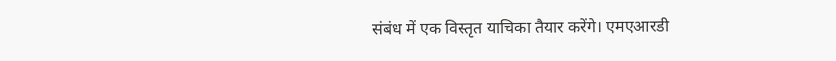संबंध में एक विस्तृत याचिका तैयार करेंगे। एमएआरडी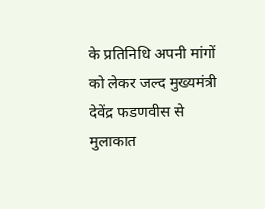के प्रतिनिधि अपनी मांगों को लेकर जल्द मुख्यमंत्री देवेंद्र फडणवीस से मुलाकात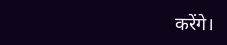करेंगे।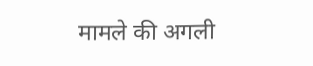मामले की अगली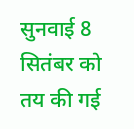सुनवाई 8 सितंबर को तय की गई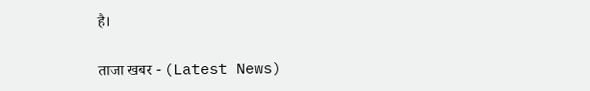है।

ताजा खबर - (Latest News)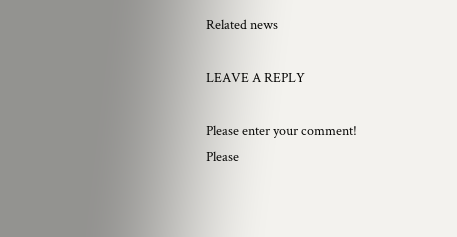Related news

LEAVE A REPLY

Please enter your comment!
Please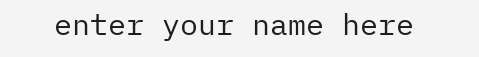enter your name here